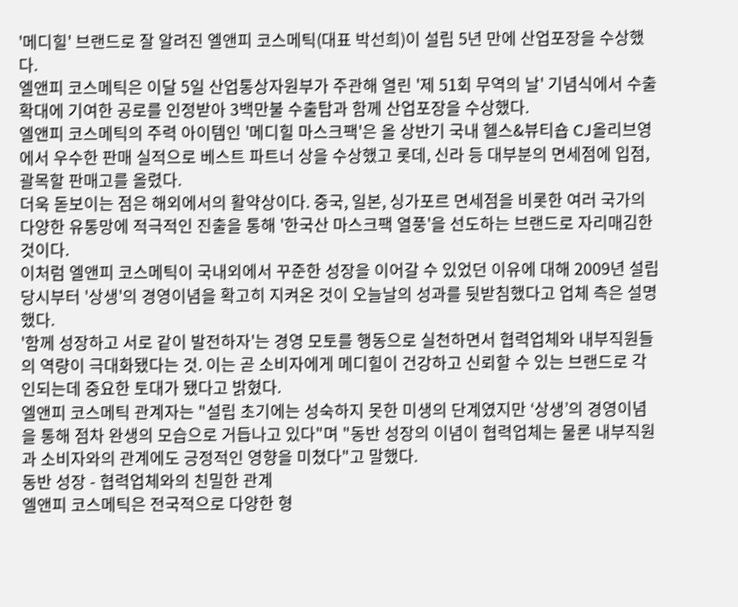'메디힐' 브랜드로 잘 알려진 엘앤피 코스메틱(대표 박선희)이 설립 5년 만에 산업포장을 수상했다.
엘앤피 코스메틱은 이달 5일 산업통상자원부가 주관해 열린 '제 51회 무역의 날' 기념식에서 수출확대에 기여한 공로를 인정받아 3백만불 수출탑과 함께 산업포장을 수상했다.
엘앤피 코스메틱의 주력 아이템인 '메디힐 마스크팩'은 올 상반기 국내 헬스&뷰티숍 CJ올리브영에서 우수한 판매 실적으로 베스트 파트너 상을 수상했고 롯데, 신라 등 대부분의 면세점에 입점, 괄목할 판매고를 올렸다.
더욱 돋보이는 점은 해외에서의 활약상이다. 중국, 일본, 싱가포르 면세점을 비롯한 여러 국가의 다양한 유통망에 적극적인 진출을 통해 '한국산 마스크팩 열풍'을 선도하는 브랜드로 자리매김한 것이다.
이처럼 엘앤피 코스메틱이 국내외에서 꾸준한 성장을 이어갈 수 있었던 이유에 대해 2009년 설립 당시부터 '상생'의 경영이념을 확고히 지켜온 것이 오늘날의 성과를 뒷받침했다고 업체 측은 설명했다.
'함께 성장하고 서로 같이 발전하자'는 경영 모토를 행동으로 실천하면서 협력업체와 내부직원들의 역량이 극대화됐다는 것. 이는 곧 소비자에게 메디힐이 건강하고 신뢰할 수 있는 브랜드로 각인되는데 중요한 토대가 됐다고 밝혔다.
엘앤피 코스메틱 관계자는 "설립 초기에는 성숙하지 못한 미생의 단계였지만 ‘상생’의 경영이념을 통해 점차 완생의 모습으로 거듭나고 있다"며 "동반 성장의 이념이 협력업체는 물론 내부직원과 소비자와의 관계에도 긍정적인 영향을 미쳤다"고 말했다.
동반 성장 - 협력업체와의 친밀한 관계
엘앤피 코스메틱은 전국적으로 다양한 형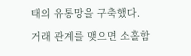태의 유통망을 구축했다.
거래 관계를 맺으면 소홀함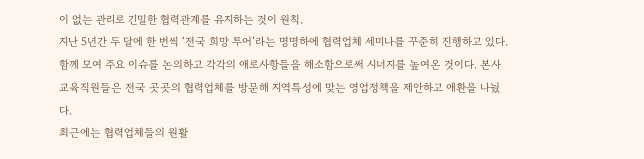이 없는 관리로 긴밀한 협력관계를 유지하는 것이 원칙.
지난 5년간 두 달에 한 번씩 ‘전국 희망 투어’라는 명명하에 협력업체 세미나를 꾸준히 진행하고 있다. 함께 모여 주요 이슈를 논의하고 각각의 애로사항들을 해소함으로써 시너지를 높여온 것이다. 본사 교육직원들은 전국 곳곳의 협력업체를 방문해 지역특성에 맞는 영업정책을 제안하고 애환을 나눴다.
최근에는 협력업체들의 원활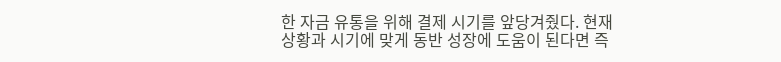한 자금 유통을 위해 결제 시기를 앞당겨줬다. 현재 상황과 시기에 맞게 동반 성장에 도움이 된다면 즉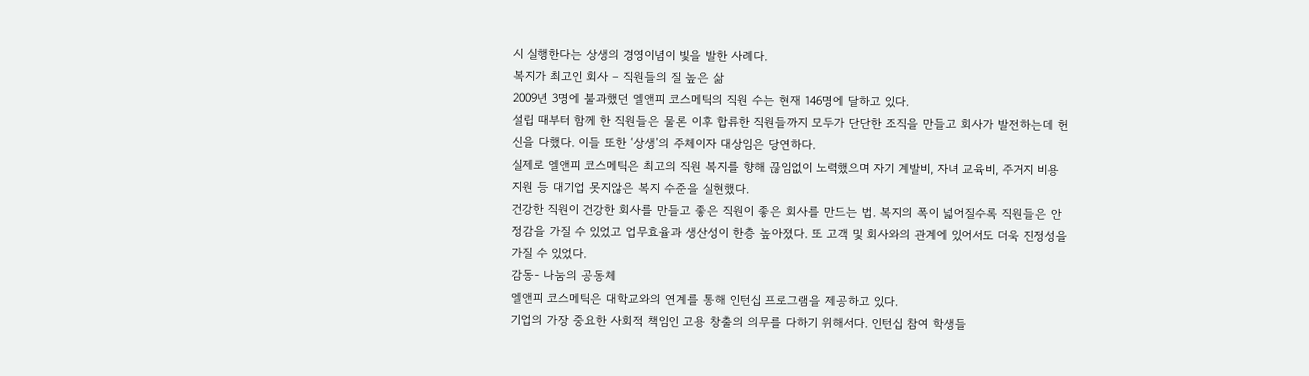시 실행한다는 상생의 경영이념이 빛을 발한 사례다.
복지가 최고인 회사 – 직원들의 질 높은 삶
2009년 3명에 불과했던 엘앤피 코스메틱의 직원 수는 현재 146명에 달하고 있다.
설립 때부터 함께 한 직원들은 물론 이후 합류한 직원들까지 모두가 단단한 조직을 만들고 회사가 발전하는데 헌신을 다했다. 이들 또한 ‘상생’의 주체이자 대상임은 당연하다.
실제로 엘앤피 코스메틱은 최고의 직원 복지를 향해 끊임없이 노력했으며 자기 계발비, 자녀 교육비, 주거지 비용 지원 등 대기업 못지않은 복지 수준을 실현했다.
건강한 직원이 건강한 회사를 만들고 좋은 직원이 좋은 회사를 만드는 법. 복지의 폭이 넓어질수록 직원들은 안정감을 가질 수 있었고 업무효율과 생산성이 한층 높아졌다. 또 고객 및 회사와의 관계에 있어서도 더욱 진정성을 가질 수 있었다.
감동- 나눔의 공동체
엘앤피 코스메틱은 대학교와의 연계를 통해 인턴십 프로그램을 제공하고 있다.
기업의 가장 중요한 사회적 책임인 고용 창출의 의무를 다하기 위해서다. 인턴십 참여 학생들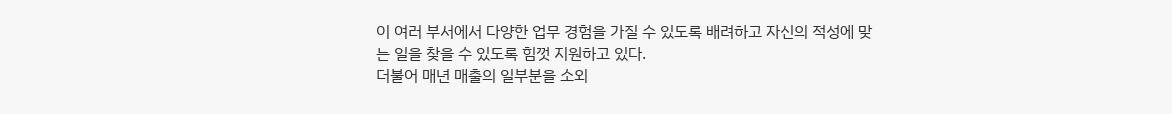이 여러 부서에서 다양한 업무 경험을 가질 수 있도록 배려하고 자신의 적성에 맞는 일을 찾을 수 있도록 힘껏 지원하고 있다.
더불어 매년 매출의 일부분을 소외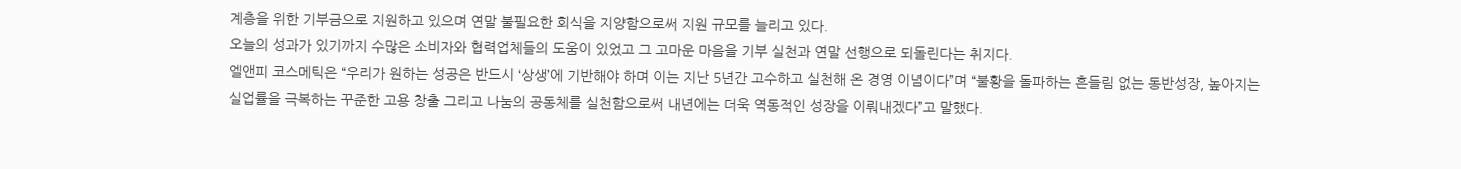계층을 위한 기부금으로 지원하고 있으며 연말 불필요한 회식을 지양함으로써 지원 규모를 늘리고 있다.
오늘의 성과가 있기까지 수많은 소비자와 협력업체들의 도움이 있었고 그 고마운 마음을 기부 실천과 연말 선행으로 되돌린다는 취지다.
엘앤피 코스메틱은 “우리가 원하는 성공은 반드시 ‘상생’에 기반해야 하며 이는 지난 5년간 고수하고 실천해 온 경영 이념이다”며 “불황을 돌파하는 흔들림 없는 동반성장, 높아지는 실업률을 극복하는 꾸준한 고용 창출 그리고 나눔의 공동체를 실천함으로써 내년에는 더욱 역동적인 성장을 이뤄내겠다”고 말했다.